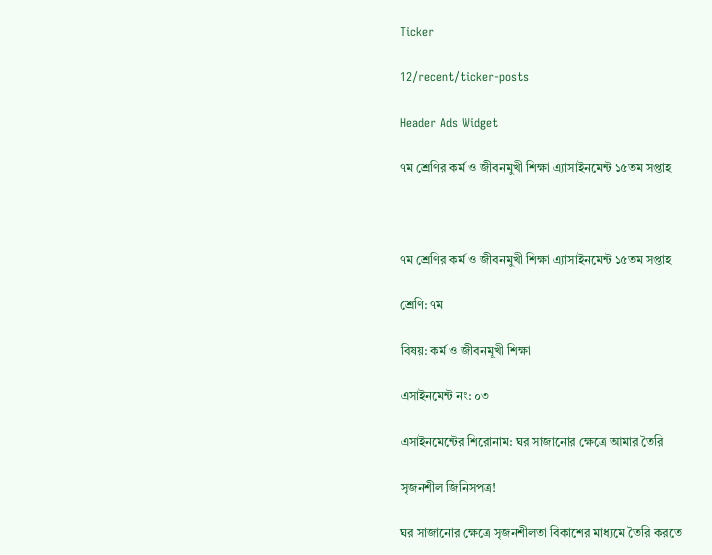Ticker

12/recent/ticker-posts

Header Ads Widget

৭ম শ্রেণির কর্ম ও জীবনমুখী শিক্ষা এ্যাসাইনমেন্ট ১৫তম সপ্তাহ



৭ম শ্রেণির কর্ম ও জীবনমুখী শিক্ষা এ্যাসাইনমেন্ট ১৫তম সপ্তাহ

শ্রেণি: ৭ম

বিষয়: কর্ম ও জীবনমূখী শিক্ষা

এসাইনমেন্ট নং: ০৩

এসাইনমেন্টের শিরোনাম: ঘর সাজানোর ক্ষেত্রে আমার তৈরি

সৃজনশীল জিনিসপত্র!

ঘর সাজানোর ক্ষেত্রে সৃজনশীলতা বিকাশের মাধ্যমে তৈরি করতে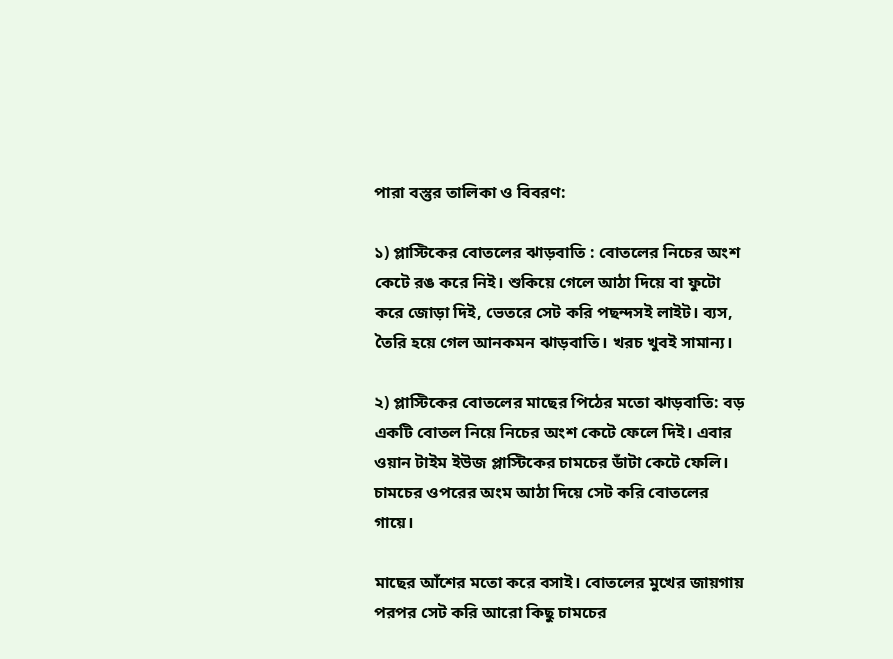পারা বস্তুর তালিকা ও বিবরণ:

১) প্লাস্টিকের বোতলের ঝাড়বাতি : বোতলের নিচের অংশ কেটে রঙ করে নিই। শুকিয়ে গেলে আঠা দিয়ে বা ফুটো করে জোড়া দিই, ভেতরে সেট করি পছন্দসই লাইট। ব্যস, তৈরি হয়ে গেল আনকমন ঝাড়বাতি। খরচ খুবই সামান্য।

২) প্লাস্টিকের বোতলের মাছের পিঠের মতো ঝাড়বাতি: বড় একটি বোতল নিয়ে নিচের অংশ কেটে ফেলে দিই। এবার ওয়ান টাইম ইউজ প্লাস্টিকের চামচের ডাঁটা কেটে ফেলি। চামচের ওপরের অংম আঠা দিয়ে সেট করি বোতলের গায়ে।

মাছের আঁশের মতো করে বসাই। বোতলের মুখের জায়গায় পরপর সেট করি আরো কিছু চামচের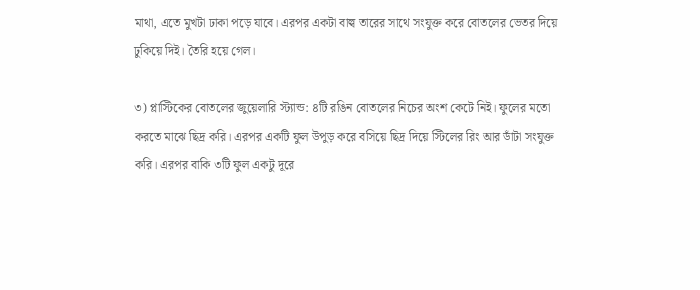মাথা, এতে মুখটা ঢাকা পড়ে যাবে। এরপর একটা বাল্ব তারের সাথে সংযুক্ত করে বোতলের ভেতর দিয়ে ঢুকিয়ে দিই। তৈরি হয়ে গেল।

৩) প্লাস্টিকের বোতলের জুয়েলারি স্ট্যান্ড: ৪টি রঙিন বোতলের নিচের অংশ কেটে নিই। ফুলের মতো করতে মাঝে ছিদ্র করি। এরপর একটি ফুল উপুড় করে বসিয়ে ছিদ্র দিয়ে স্টিলের রিং আর ডাঁটা সংযুক্ত করি। এরপর বাকি ৩টি ফুল একটু দূরে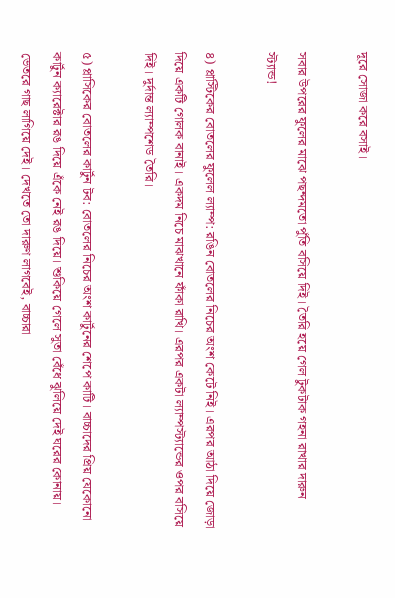দূরে সোজা করে বসাই।

সবার উপরের ফুলের মাঝে পছন্দমতো পুঁতি বসিয়ে দিই। তৈরি হয়ে গেল টুকটাক গহনা রাখার দারুন স্ট্যান্ড!

৪) প্লাস্টিকের বোতলের ফুলেল ল্যাম্প: রঙিন বোতলের নিচের অংশ কেটে নিই। এরপর আঠা দিয়ে জোড়া দিয়ে একটি গোলক বানাই। একদম নিচে মাঝখানে ফাঁকা রাখি। এরপর একটা ল্যাম্পস্ট্যান্ডের ওপর বসিয়ে দিই। দুর্দান্ত ল্যাম্পশেড তৈরি।

৫) প্লাসিকের বোতলের কার্টুন টব: বোতলের নিচের অংশ কার্টুনের শেপে কাটি। বাচ্চাদের প্রিয় যেকোনো কার্টুন ক্যারেক্টার রঙ দিয়ে এঁকে নেই রঙ দিয়ে। শুকিয়ে গেলে সুতা বেঁধে ঝুলিয়ে দেই ঘরের কোনায়। ভেতরে গাছ লাগিয়ে দেই। দেখতে তো দারুণ লাগবেই, বাচ্চারা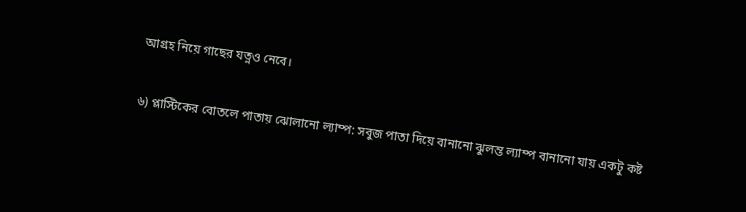আগ্রহ নিয়ে গাছের যত্নও নেবে।

৬) প্লাস্টিকের বোতলে পাতায় ঝোলানো ল্যাম্প: সবুজ পাতা দিয়ে বানানো ঝুলন্ত ল্যাম্প বানানো যায় একটু কষ্ট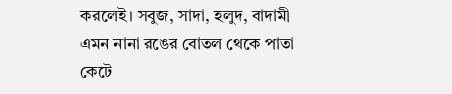করলেই। সবুজ, সাদা, হলুদ, বাদামী এমন নানা রঙের বোতল থেকে পাতা কেটে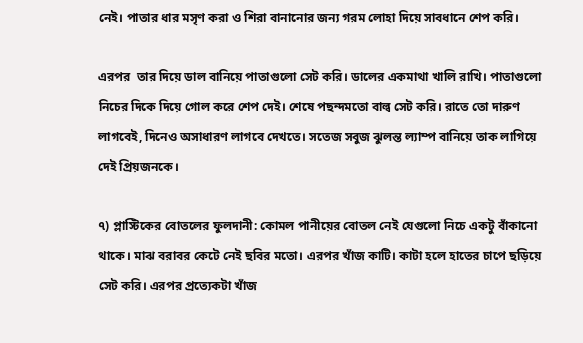নেই। পাতার ধার মসৃণ করা ও শিরা বানানোর জন্য গরম লোহা দিয়ে সাবধানে শেপ করি।

এরপর  তার দিয়ে ডাল বানিয়ে পাতাগুলো সেট করি। ডালের একমাথা খালি রাখি। পাতাগুলো নিচের দিকে দিয়ে গোল করে শেপ দেই। শেষে পছন্দমতো বাল্ব সেট করি। রাতে তো দারুণ লাগবেই, দিনেও অসাধারণ লাগবে দেখতে। সতেজ সবুজ ঝুলন্ত ল্যাম্প বানিয়ে তাক লাগিয়ে দেই প্রিয়জনকে।

৭) প্লাস্টিকের বোতলের ফুলদানী: কোমল পানীয়ের বোতল নেই যেগুলো নিচে একটু বাঁকানো থাকে। মাঝ বরাবর কেটে নেই ছবির মতো। এরপর খাঁজ কাটি। কাটা হলে হাতের চাপে ছড়িয়ে সেট করি। এরপর প্রত্যেকটা খাঁজ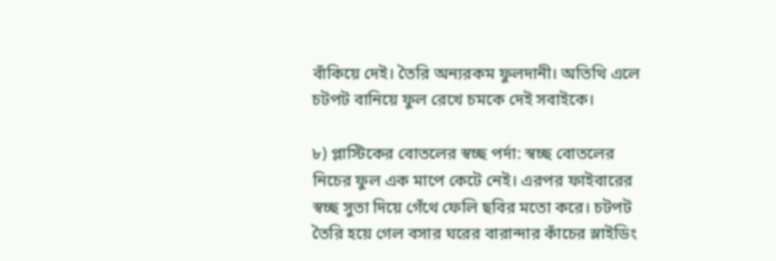বাঁকিয়ে দেই। তৈরি অন্যরকম ফুলদানী। অতিথি এলে চটপট বানিয়ে ফুল রেখে চমকে দেই সবাইকে।

৮) প্লাস্টিকের বোতলের স্বচ্ছ পর্দা: স্বচ্ছ বোতলের নিচের ফুল এক মাপে কেটে নেই। এরপর ফাইবারের স্বচ্ছ সুতা দিয়ে গেঁথে ফেলি ছবির মতো করে। চটপট তৈরি হয়ে গেল বসার ঘরের বারান্দার কাঁচের স্লাইডিং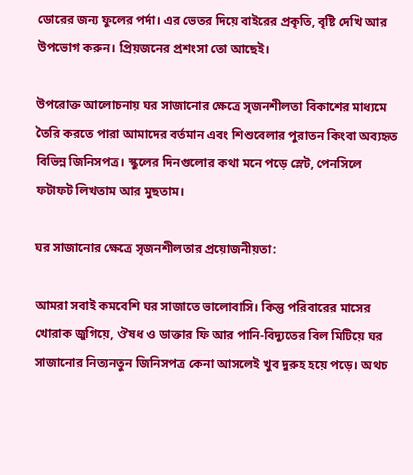ডোরের জন্য ফুলের পর্দা। এর ভেতর দিয়ে বাইরের প্রকৃতি, বৃষ্টি দেখি আর উপভোগ করুন। প্রিয়জনের প্রশংসা তো আছেই।

উপরোক্ত আলোচনায় ঘর সাজানোর ক্ষেত্রে সৃজনশীলতা বিকাশের মাধ্যমে তৈরি করতে পারা আমাদের বর্তমান এবং শিশুবেলার পুরাতন কিংবা অব্যহৃত বিভিন্ন জিনিসপত্র। স্কুলের দিনগুলোর কথা মনে পড়ে স্লেট, পেনসিলে ফটাফট লিখতাম আর মুছতাম।

ঘর সাজানোর ক্ষেত্রে সৃজনশীলতার প্রয়োজনীয়তা:

আমরা সবাই কমবেশি ঘর সাজাতে ভালোবাসি। কিন্তু পরিবারের মাসের খোরাক জুগিয়ে, ঔষধ ও ডাক্তার ফি আর পানি-বিদ্যুতের বিল মিটিয়ে ঘর সাজানোর নিত্যনতুন জিনিসপত্র কেনা আসলেই খুব দুরুহ হয়ে পড়ে। অথচ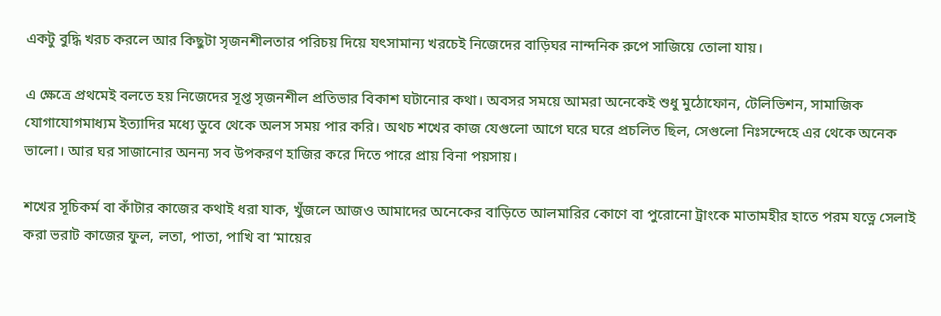একটু বুদ্ধি খরচ করলে আর কিছুটা সৃজনশীলতার পরিচয় দিয়ে যৎসামান্য খরচেই নিজেদের বাড়িঘর নান্দনিক রুপে সাজিয়ে তোলা যায়।

এ ক্ষেত্রে প্রথমেই বলতে হয় নিজেদের সূপ্ত সৃজনশীল প্রতিভার বিকাশ ঘটানোর কথা। অবসর সময়ে আমরা অনেকেই শুধু মুঠোফোন, টেলিভিশন, সামাজিক যোগাযোগমাধ্যম ইত্যাদির মধ্যে ডুবে থেকে অলস সময় পার করি। অথচ শখের কাজ যেগুলো আগে ঘরে ঘরে প্রচলিত ছিল, সেগুলো নিঃসন্দেহে এর থেকে অনেক ভালো। আর ঘর সাজানোর অনন্য সব উপকরণ হাজির করে দিতে পারে প্রায় বিনা পয়সায়।

শখের সূচিকর্ম বা কাঁটার কাজের কথাই ধরা যাক, খুঁজলে আজও আমাদের অনেকের বাড়িতে আলমারির কোণে বা পুরোনো ট্রাংকে মাতামহীর হাতে পরম যত্নে সেলাই করা ভরাট কাজের ফুল, লতা, পাতা, পাখি বা ‘মায়ের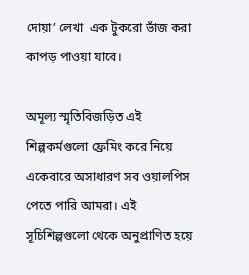দোয়া’ লেখা  এক টুকরো ভাঁজ করা কাপড় পাওয়া যাবে।

অমূল্য স্মৃতিবিজড়িত এই শিল্পকর্মগুলো ফ্রেমিং করে নিয়ে একেবারে অসাধারণ সব ওয়ালপিস পেতে পারি আমরা। এই সূচিশিল্পগুলো থেকে অনুপ্রাণিত হয়ে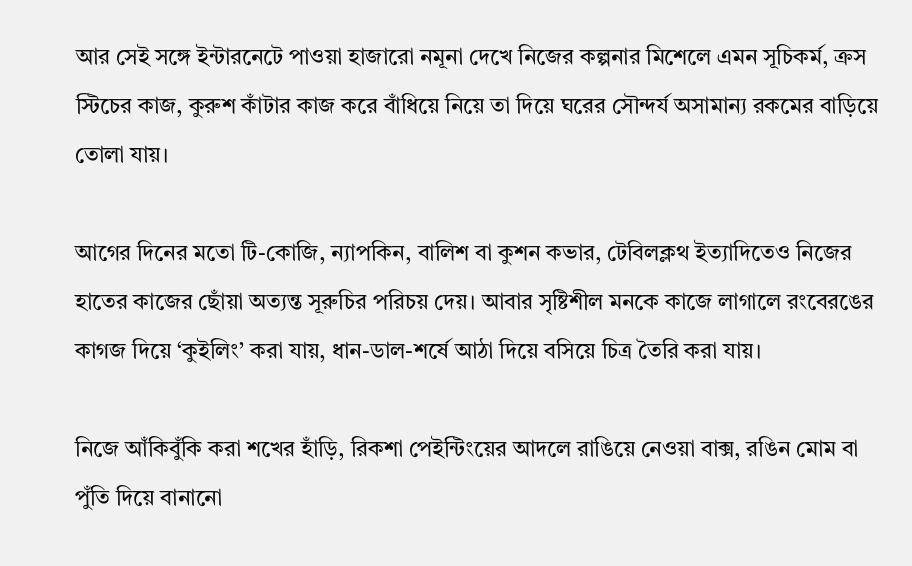আর সেই সঙ্গে ইন্টারনেটে পাওয়া হাজারো নমূনা দেখে নিজের কল্পনার মিশেলে এমন সূচিকর্ম, ক্রস স্টিচের কাজ, কুরুশ কাঁটার কাজ করে বাঁধিয়ে নিয়ে তা দিয়ে ঘরের সৌন্দর্য অসামান্য রকমের বাড়িয়ে তোলা যায়।

আগের দিনের মতো টি-কোজি, ন্যাপকিন, বালিশ বা কুশন কভার, টেবিলক্লথ ইত্যাদিতেও নিজের হাতের কাজের ছোঁয়া অত্যন্ত সূরুচির পরিচয় দেয়। আবার সৃষ্টিশীল মনকে কাজে লাগালে রংবেরঙের কাগজ দিয়ে ‘কুইলিং’ করা যায়, ধান-ডাল-শর্ষে আঠা দিয়ে বসিয়ে চিত্র তৈরি করা যায়।

নিজে আঁকিবুঁকি করা শখের হাঁড়ি, রিকশা পেইন্টিংয়ের আদলে রাঙিয়ে নেওয়া বাক্স, রঙিন মোম বা পুঁতি দিয়ে বানানো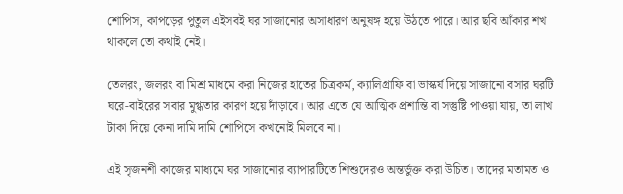শোপিস, কাপড়ের পুতুল এইসবই ঘর সাজানোর অসাধারণ অনুষঙ্গ হয়ে উঠতে পারে। আর ছবি আঁকার শখ থাকলে তো কথাই নেই।

তেলরং, জলরং বা মিশ্র মাধমে করা নিজের হাতের চিত্রকর্ম, ক্যালিগ্রাফি বা ভাস্কর্য দিয়ে সাজানো বসার ঘরটি ঘরে-বাইরের সবার মুগ্ধতার কারণ হয়ে দাঁড়াবে। আর এতে যে আত্মিক প্রশান্তি বা সস্তুষ্টি পাওয়া যায়, তা লাখ টাকা দিয়ে কেনা দামি দামি শোপিসে কখনোই মিলবে না।

এই সৃজনশী কাজের মাধ্যমে ঘর সাজানোর ব্যাপারটিতে শিশুদেরও অন্তর্ভুক্ত করা উচিত। তাদের মতামত ও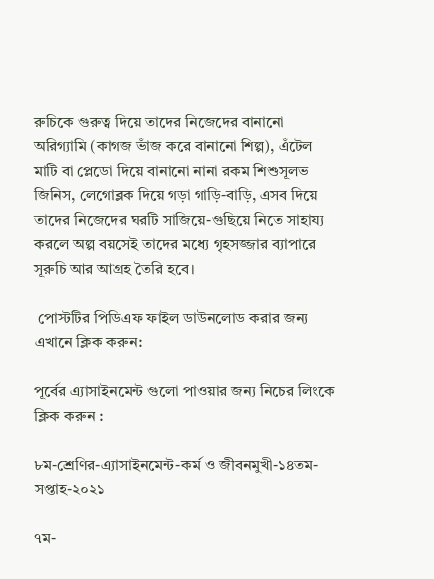রুচিকে গুরুত্ব দিয়ে তাদের নিজেদের বানানো অরিগ্যামি (কাগজ ভাঁজ করে বানানো শিল্প), এঁটেল মাটি বা প্লেডো দিয়ে বানানো নানা রকম শিশুসূলভ জিনিস, লেগোব্লক দিয়ে গড়া গাড়ি-বাড়ি, এসব দিয়ে তাদের নিজেদের ঘরটি সাজিয়ে-গুছিয়ে নিতে সাহায্য করলে অল্প বয়সেই তাদের মধ্যে গৃহসজ্জার ব্যাপারে সূরুচি আর আগ্রহ তৈরি হবে।

 পোস্টটির পিডিএফ ফাইল ডাউনলোড করার জন্য এখানে ক্লিক করুন:

পূর্বের এ্যাসাইনমেন্ট গুলো পাওয়ার জন্য নিচের লিংকে ক্লিক করুন :

৮ম-শ্রেণির-এ্যাসাইনমেন্ট-কর্ম ও জীবনমুখী-১৪তম-সপ্তাহ-২০২১

৭ম-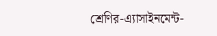শ্রেণির-এ্যাসাইনমেন্ট-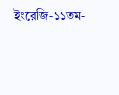ইংরেজি-১১তম-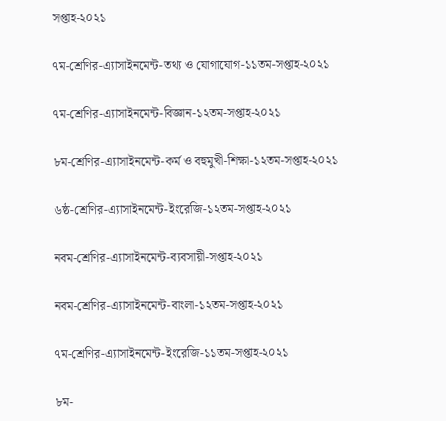সপ্তাহ-২০২১

৭ম-শ্রেণির-এ্যাসাইনমেন্ট-তথ্য ও যোগাযোগ-১১তম-সপ্তাহ-২০২১

৭ম-শ্রেণির-এ্যাসাইনমেন্ট-বিজ্ঞান-১২তম-সপ্তাহ-২০২১

৮ম-শ্রেণির-এ্যাসাইনমেন্ট-কর্ম ও বহুমুখী-শিক্ষা-১২তম-সপ্তাহ-২০২১

৬ষ্ঠ-শ্রেণির-এ্যাসাইনমেন্ট-ইংরেজি-১২তম-সপ্তাহ-২০২১

নবম-শ্রেণির-এ্যাসাইনমেন্ট-ব্যবসায়ী-সপ্তাহ-২০২১

নবম-শ্রেণির-এ্যাসাইনমেন্ট-বাংলা-১২তম-সপ্তাহ-২০২১

৭ম-শ্রেণির-এ্যাসাইনমেন্ট-ইংরেজি-১১তম-সপ্তাহ-২০২১

৮ম-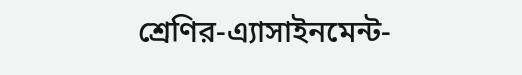শ্রেণির-এ্যাসাইনমেন্ট-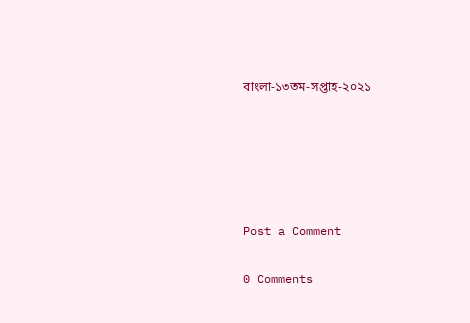বাংলা-১৩তম-সপ্তাহ-২০২১





Post a Comment

0 Comments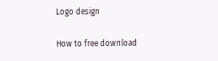Logo design

How to free download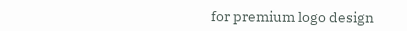for premium logo design